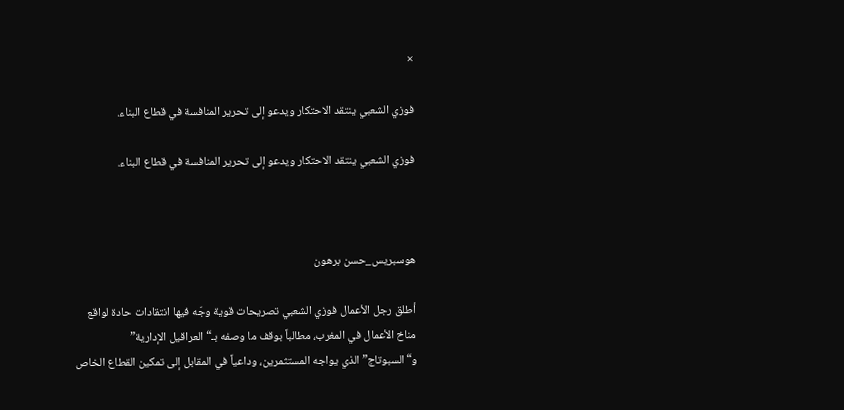×

فوزي الشعبي ينتقد الاحتكار ويدعو إلى تحرير المنافسة في قطاع البناء.

فوزي الشعبي ينتقد الاحتكار ويدعو إلى تحرير المنافسة في قطاع البناء.



هوسبريس_حسن برهون

أطلق رجل الأعمال فوزي الشعبي تصريحات قوية وجّه فيها انتقادات حادة لواقع مناخ الأعمال في المغرب، مطالباً بوقف ما وصفه بـ“العراقيل الإدارية” و“السبوتاج” الذي يواجه المستثمرين، وداعياً في المقابل إلى تمكين القطاع الخاص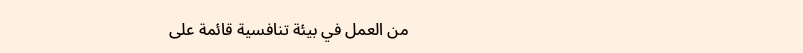من العمل في بيئة تنافسية قائمة على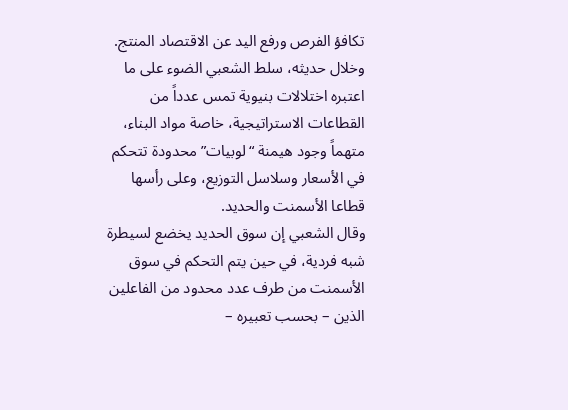تكافؤ الفرص ورفع اليد عن الاقتصاد المنتج.
وخلال حديثه، سلط الشعبي الضوء على ما اعتبره اختلالات بنيوية تمس عدداً من القطاعات الاستراتيجية، خاصة مواد البناء، متهماً وجود هيمنة “لوبيات” محدودة تتحكم في الأسعار وسلاسل التوزيع، وعلى رأسها قطاعا الأسمنت والحديد.
وقال الشعبي إن سوق الحديد يخضع لسيطرة شبه فردية، في حين يتم التحكم في سوق الأسمنت من طرف عدد محدود من الفاعلين الذين – بحسب تعبيره –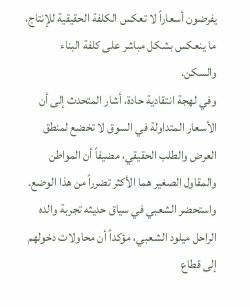يفرضون أسعاراً لا تعكس الكلفة الحقيقية للإنتاج، ما ينعكس بشكل مباشر على كلفة البناء والسكن.
وفي لهجة انتقادية حادة، أشار المتحدث إلى أن الأسعار المتداولة في السوق لا تخضع لمنطق العرض والطلب الحقيقي، مضيفاً أن المواطن والمقاول الصغير هما الأكثر تضرراً من هذا الوضع.
واستحضر الشعبي في سياق حديثه تجربة والده الراحل ميلود الشعبي، مؤكداً أن محاولات دخولهم إلى قطاع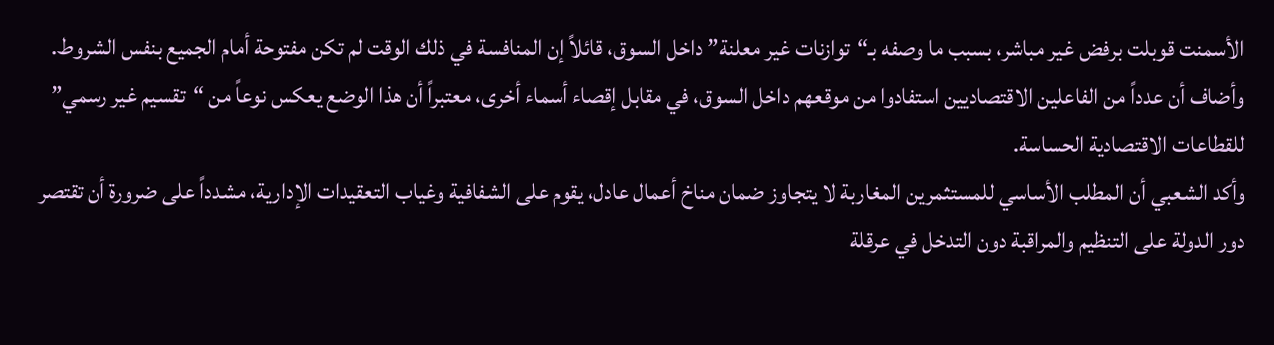الأسمنت قوبلت برفض غير مباشر، بسبب ما وصفه بـ“توازنات غير معلنة” داخل السوق، قائلاً إن المنافسة في ذلك الوقت لم تكن مفتوحة أمام الجميع بنفس الشروط.
وأضاف أن عدداً من الفاعلين الاقتصاديين استفادوا من موقعهم داخل السوق، في مقابل إقصاء أسماء أخرى، معتبراً أن هذا الوضع يعكس نوعاً من “تقسيم غير رسمي” للقطاعات الاقتصادية الحساسة.
وأكد الشعبي أن المطلب الأساسي للمستثمرين المغاربة لا يتجاوز ضمان مناخ أعمال عادل، يقوم على الشفافية وغياب التعقيدات الإدارية، مشدداً على ضرورة أن تقتصر دور الدولة على التنظيم والمراقبة دون التدخل في عرقلة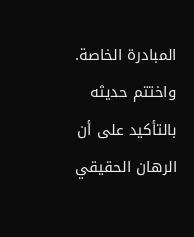المبادرة الخاصة.
واختتم حديثه بالتأكيد على أن الرهان الحقيقي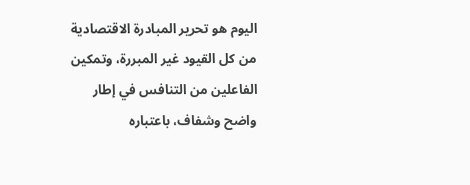اليوم هو تحرير المبادرة الاقتصادية من كل القيود غير المبررة، وتمكين الفاعلين من التنافس في إطار واضح وشفاف، باعتباره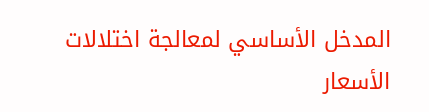المدخل الأساسي لمعالجة اختلالات الأسعار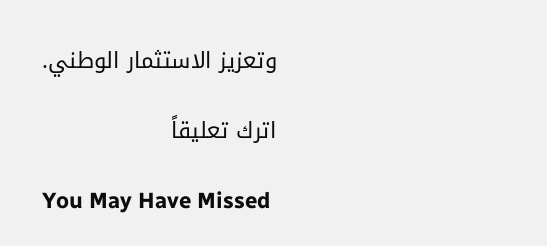وتعزيز الاستثمار الوطني.

اترك تعليقاً

You May Have Missed